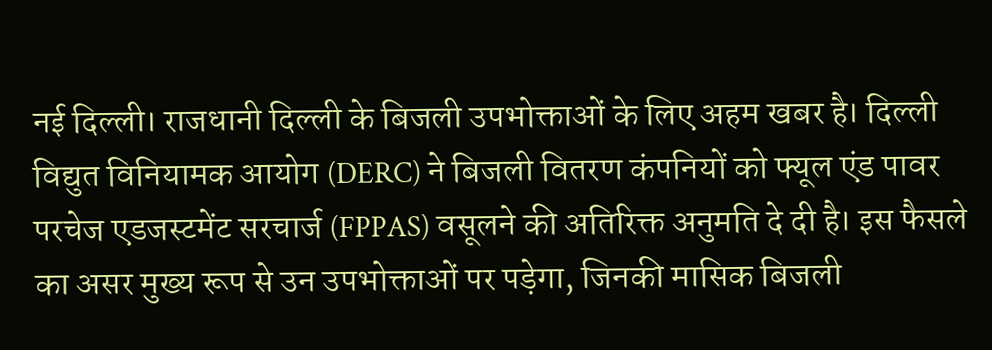नई दिल्ली। राजधानी दिल्ली के बिजली उपभोक्ताओं के लिए अहम खबर है। दिल्ली विद्युत विनियामक आयोग (DERC) ने बिजली वितरण कंपनियों को फ्यूल एंड पावर परचेज एडजस्टमेंट सरचार्ज (FPPAS) वसूलने की अतिरिक्त अनुमति दे दी है। इस फैसले का असर मुख्य रूप से उन उपभोक्ताओं पर पड़ेगा, जिनकी मासिक बिजली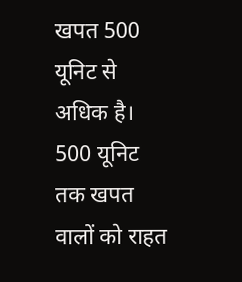खपत 500 यूनिट से अधिक है।
500 यूनिट तक खपत वालों को राहत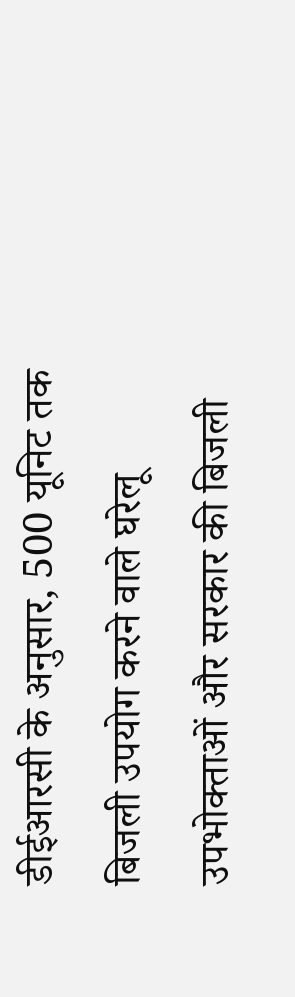डीईआरसी के अनुसार, 500 यूनिट तक बिजली उपयोग करने वाले घरेलू उपभोक्ताओं और सरकार की बिजली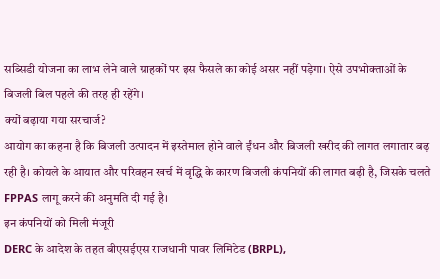सब्सिडी योजना का लाभ लेने वाले ग्राहकों पर इस फैसले का कोई असर नहीं पड़ेगा। ऐसे उपभोक्ताओं के बिजली बिल पहले की तरह ही रहेंगे।
क्यों बढ़ाया गया सरचार्ज?
आयोग का कहना है कि बिजली उत्पादन में इस्तेमाल होने वाले ईंधन और बिजली खरीद की लागत लगातार बढ़ रही है। कोयले के आयात और परिवहन खर्च में वृद्धि के कारण बिजली कंपनियों की लागत बढ़ी है, जिसके चलते FPPAS लागू करने की अनुमति दी गई है।
इन कंपनियों को मिली मंजूरी
DERC के आदेश के तहत बीएसईएस राजधानी पावर लिमिटेड (BRPL),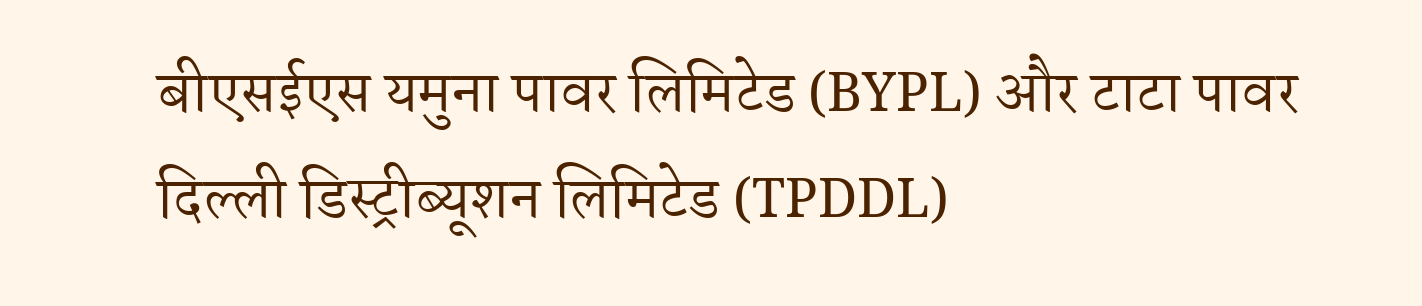बीएसईएस यमुना पावर लिमिटेड (BYPL) और टाटा पावर दिल्ली डिस्ट्रीब्यूशन लिमिटेड (TPDDL)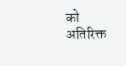को अतिरिक्त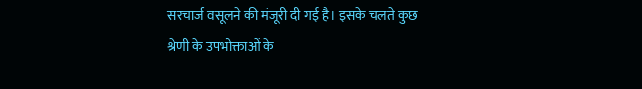सरचार्ज वसूलने की मंजूरी दी गई है। इसके चलते कुछ श्रेणी के उपभोक्ताओं के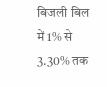बिजली बिल में 1% से 3.30% तक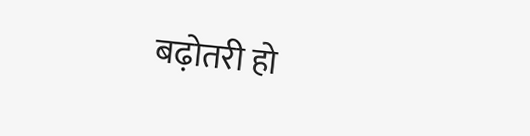बढ़ोतरी हो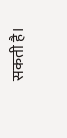सकती है।